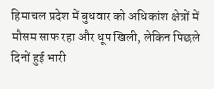हिमाचल प्रदेश में बुधवार को अधिकांश क्षेत्रों में मौसम साफ रहा और धूप खिली, लेकिन पिछले दिनों हुई भारी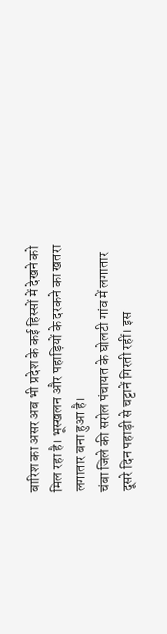बारिश का असर अब भी प्रदेश के कई हिस्सों में देखने को मिल रहा है। भूस्खलन और पहाड़ियों के दरकने का खतरा लगातार बना हुआ है।
चंबा जिले की सरोल पंचायत के घोलटी गांव में लगातार दूसरे दिन पहाड़ी से चट्टानें गिरती रहीं। इस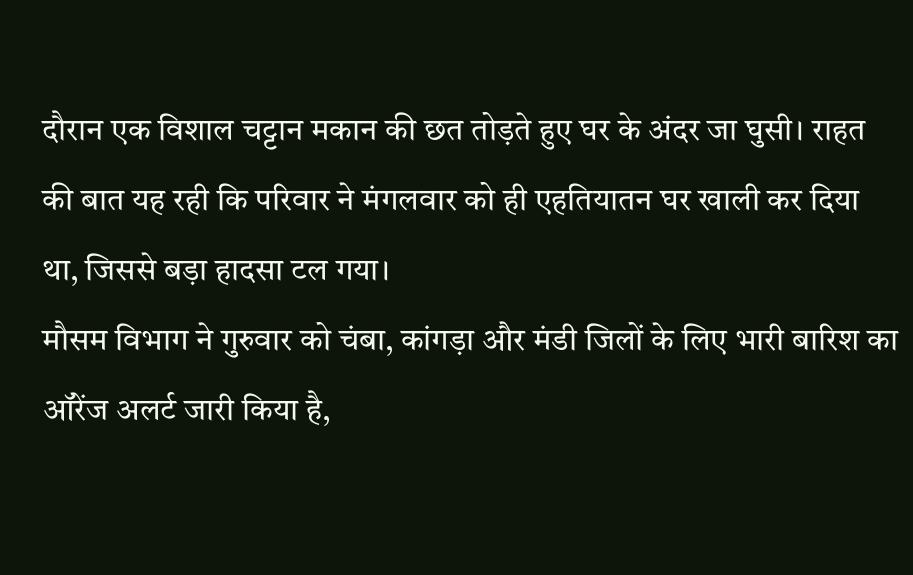दौरान एक विशाल चट्टान मकान की छत तोड़ते हुए घर के अंदर जा घुसी। राहत की बात यह रही कि परिवार ने मंगलवार को ही एहतियातन घर खाली कर दिया था, जिससे बड़ा हादसा टल गया।
मौसम विभाग ने गुरुवार को चंबा, कांगड़ा और मंडी जिलों के लिए भारी बारिश का ऑरेंज अलर्ट जारी किया है,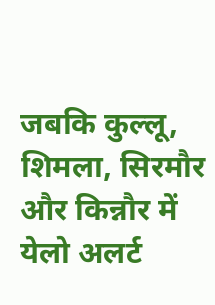जबकि कुल्लू, शिमला, सिरमौर और किन्नौर में येलो अलर्ट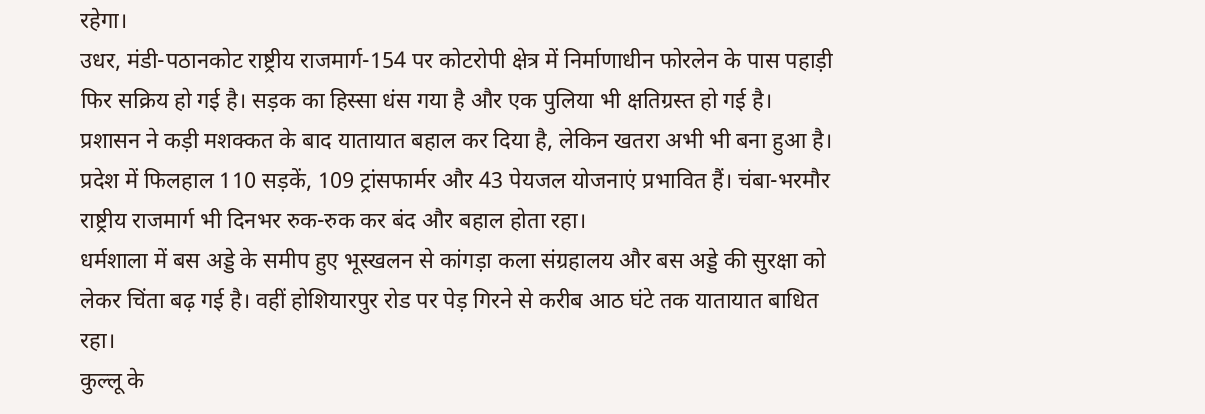रहेगा।
उधर, मंडी-पठानकोट राष्ट्रीय राजमार्ग-154 पर कोटरोपी क्षेत्र में निर्माणाधीन फोरलेन के पास पहाड़ी फिर सक्रिय हो गई है। सड़क का हिस्सा धंस गया है और एक पुलिया भी क्षतिग्रस्त हो गई है। प्रशासन ने कड़ी मशक्कत के बाद यातायात बहाल कर दिया है, लेकिन खतरा अभी भी बना हुआ है।
प्रदेश में फिलहाल 110 सड़कें, 109 ट्रांसफार्मर और 43 पेयजल योजनाएं प्रभावित हैं। चंबा-भरमौर राष्ट्रीय राजमार्ग भी दिनभर रुक-रुक कर बंद और बहाल होता रहा।
धर्मशाला में बस अड्डे के समीप हुए भूस्खलन से कांगड़ा कला संग्रहालय और बस अड्डे की सुरक्षा को लेकर चिंता बढ़ गई है। वहीं होशियारपुर रोड पर पेड़ गिरने से करीब आठ घंटे तक यातायात बाधित रहा।
कुल्लू के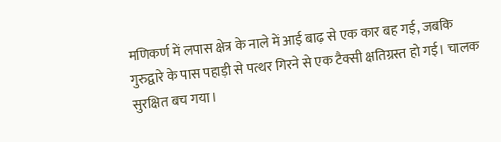मणिकर्ण में लपास क्षेत्र के नाले में आई बाढ़ से एक कार बह गई, जबकि गुरुद्वारे के पास पहाड़ी से पत्थर गिरने से एक टैक्सी क्षतिग्रस्त हो गई। चालक सुरक्षित बच गया।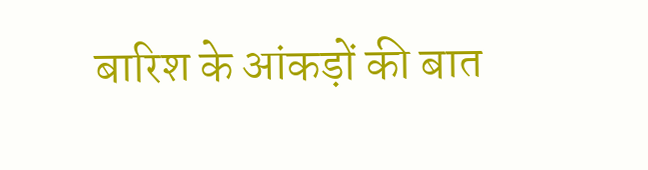बारिश के आंकड़ों की बात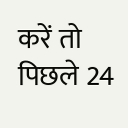करें तो पिछले 24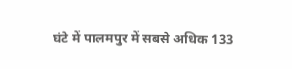घंटे में पालमपुर में सबसे अधिक 133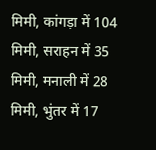मिमी, कांगड़ा में 104 मिमी, सराहन में 35 मिमी, मनाली में 28 मिमी, भुंतर में 17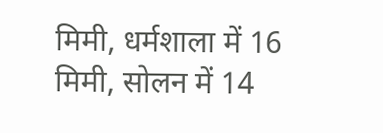मिमी, धर्मशाला में 16 मिमी, सोलन में 14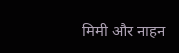मिमी और नाहन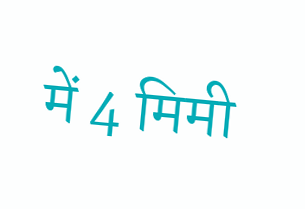में 4 मिमी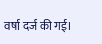वर्षा दर्ज की गई।